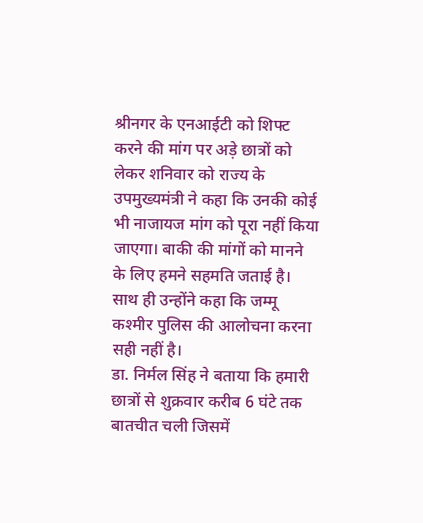श्रीनगर के एनआईटी को शिफ्ट करने की मांग पर अड़े छात्रों को लेकर शनिवार को राज्य के उपमुख्यमंत्री ने कहा कि उनकी कोई भी नाजायज मांग को पूरा नहीं किया जाएगा। बाकी की मांगों को मानने के लिए हमने सहमति जताई है। साथ ही उन्होंने कहा कि जम्मू कश्मीर पुलिस की आलोचना करना सही नहीं है।
डा. निर्मल सिंह ने बताया कि हमारी छात्रों से शुक्रवार करीब 6 घंटे तक बातचीत चली जिसमें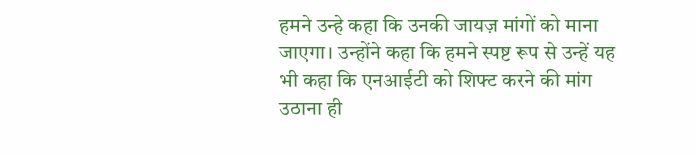हमने उन्हे कहा कि उनकी जायज़ मांगों को माना जाएगा। उन्होंने कहा कि हमने स्पष्ट रूप से उन्हें यह भी कहा कि एनआईटी को शिफ्ट करने की मांग उठाना ही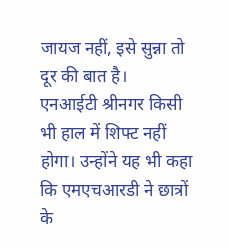जायज नहीं, इसे सुन्ना तो दूर की बात है।
एनआईटी श्रीनगर किसी भी हाल में शिफ्ट नहीं होगा। उन्होंने यह भी कहा कि एमएचआरडी ने छात्रों के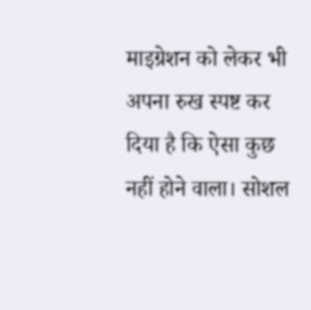माइग्रेशन को लेकर भी अपना रुख स्पष्ट कर दिया है कि ऐसा कुछ नहीं होने वाला। सोशल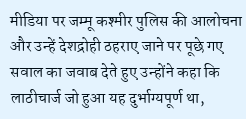मीडिया पर जम्मू कश्मीर पुलिस की आलोचना और उन्हें देशद्रोही ठहराए जाने पर पूछे गए सवाल का जवाब देते हुए उन्होंने कहा कि लाठीचार्ज जो हुआ यह दुर्भाग्यपूर्ण था,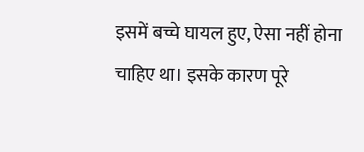इसमें बच्चे घायल हुए, ऐसा नहीं होना चाहिए था। इसके कारण पूरे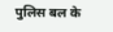पुलिस बल के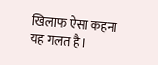खिलाफ ऐसा कहना यह गलत है।